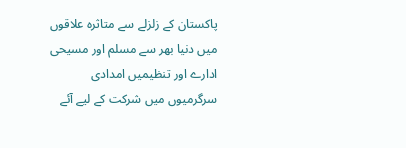پاکستان کے زلزلے سے متاثرہ علاقوں میں دنیا بھر سے مسلم اور مسیحی ادارے اور تنظیمیں امدادی سرگرمیوں میں شرکت کے لیے آئے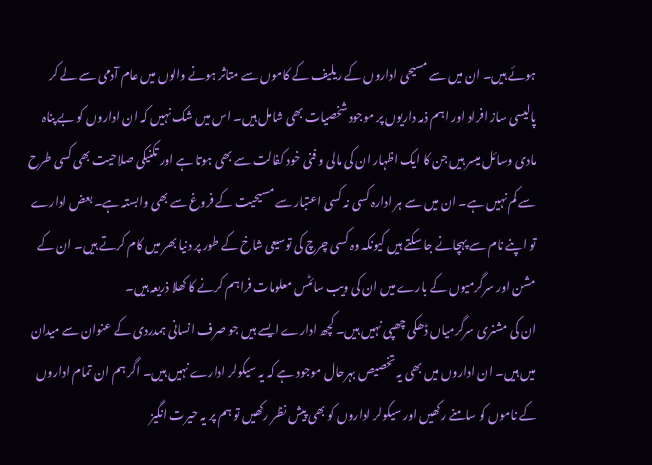ہوئے ہیں۔ ان میں سے مسیحی اداروں کے ریلیف کے کاموں سے متاثر ہونے والوں میں عام آدمی سے لے کر پالیسی ساز افراد اور اہم ذمہ داریوں پر موجود شخصیات بھی شامل ہیں۔ اس میں شک نہیں کہ ان اداروں کو بے پناہ مادی وسائل میسر ہیں جن کا ایک اظہار ان کی مالی و فنی خود کفالت سے بھی ہوتا ہے اور تکنیکی صلاحیت بھی کسی طرح سے کم نہیں ہے۔ ان میں سے ہر ادارہ کسی نہ کسی اعتبار سے مسیحیت کے فروغ سے بھی وابستہ ہے۔ بعض ادارے تو اپنے نام سے پہچانے جا سکتے ہیں کیونکہ وہ کسی چرچ کی توسیعی شاخ کے طور پر دنیا بھر میں کام کرتے ہیں۔ ان کے مشن اور سرگرمیوں کے بارے میں ان کی ویب سائٹس معلومات فراہم کرنے کا کھلا ذریعہ ہیں۔
ان کی مشنری سرگرمیاں ڈھکی چھپی نہیں ہیں۔ کچھ ادارے ایسے ہیں جو صرف انسانی ہمدردی کے عنوان سے میدان میں ہیں۔ ان اداروں میں بھی یہ تخصیص بہرحال موجود ہے کہ یہ سیکولر ادارے نہیں ہیں۔ اگر ہم ان تمام اداروں کے ناموں کو سامنے رکھیں اور سیکولر اداروں کو بھی پیش نظر رکھیں تو ہم پر یہ حیرت انگیز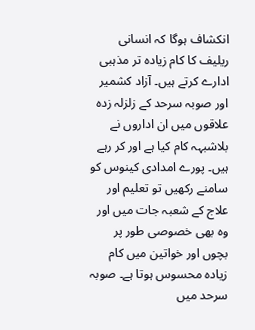انکشاف ہوگا کہ انسانی ریلیف کا کام زیادہ تر مذہبی ادارے کرتے ہیں۔ آزاد کشمیر اور صوبہ سرحد کے زلزلہ زدہ علاقوں میں ان اداروں نے بلاشبہہ کام کیا ہے اور کر رہے ہیں۔ پورے امدادی کینوس کو سامنے رکھیں تو تعلیم اور علاج کے شعبہ جات میں اور وہ بھی خصوصی طور پر بچوں اور خواتین میں کام زیادہ محسوس ہوتا ہے۔ صوبہ سرحد میں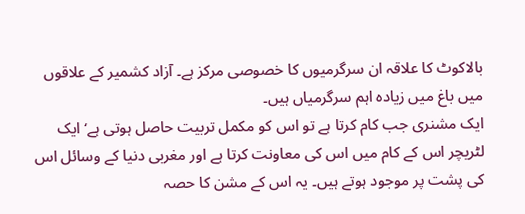بالاکوٹ کا علاقہ ان سرگرمیوں کا خصوصی مرکز ہے۔ آزاد کشمیر کے علاقوں میں باغ میں زیادہ اہم سرگرمیاں ہیں۔
ایک مشنری جب کام کرتا ہے تو اس کو مکمل تربیت حاصل ہوتی ہے‘ ایک لٹریچر اس کے کام میں اس کی معاونت کرتا ہے اور مغربی دنیا کے وسائل اس کی پشت پر موجود ہوتے ہیں۔ یہ اس کے مشن کا حصہ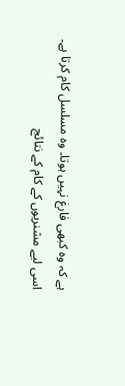ہے کہ وہ کبھی فارغ نہیں ہوتا۔ وہ مسلسل کام کرتا ہے۔ اسی لیے مشنریوں کے کام کے نتائج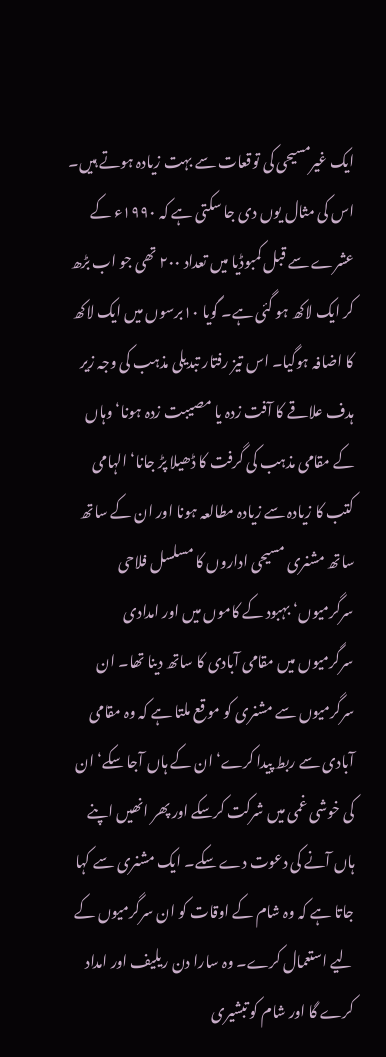ایک غیرمسیحی کی توقعات سے بہت زیادہ ہوتے ہیں۔ اس کی مثال یوں دی جا سکتی ہے کہ ۱۹۹۰ء کے عشرے سے قبل کمبوڈیا میں تعداد ۲۰۰ تھی جو اب بڑھ کر ایک لاکھ ہو گئی ہے۔ گویا ۱۰برسوں میں ایک لاکھ کا اضافہ ہوگیا۔ اس تیز رفتار تبدیلی مذہب کی وجہ زیر ہدف علاقے کا آفت زدہ یا مصیبت زدہ ہونا‘ وہاں کے مقامی مذہب کی گرفت کا ڈھیلا پڑ جانا‘ الہامی کتب کا زیادہ سے زیادہ مطالعہ ہونا اور ان کے ساتھ ساتھ مشنری مسیحی اداروں کا مسلسل فلاحی سرگرمیوں‘ بہبود کے کاموں میں اور امدادی سرگرمیوں میں مقامی آبادی کا ساتھ دینا تھا۔ ان سرگرمیوں سے مشنری کو موقع ملتا ہے کہ وہ مقامی آبادی سے ربط پیدا کرے‘ ان کے ہاں آجا سکے‘ ان کی خوشی غمی میں شرکت کرسکے اور پھر انھیں اپنے ہاں آنے کی دعوت دے سکے۔ ایک مشنری سے کہا جاتا ہے کہ وہ شام کے اوقات کو ان سرگرمیوں کے لیے استعمال کرے۔ وہ سارا دن ریلیف اور امداد کرے گا اور شام کو تبشیری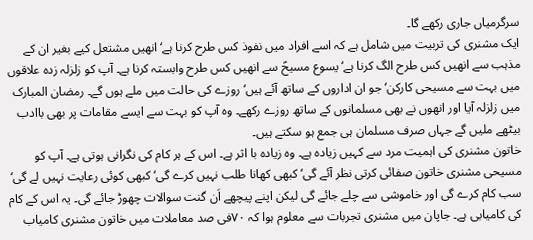سرگرمیاں جاری رکھے گا۔
ایک مشنری کی تربیت میں شامل ہے کہ اسے افراد میں نفوذ کس طرح کرنا ہے‘ انھیں مشتعل کیے بغیر ان کے مذہب سے انھیں کس طرح الگ کرنا ہے‘ یسوع مسیحؑ سے انھیں کس طرح وابستہ کرنا ہے۔ آپ کو زلزلہ زدہ علاقوں میں بہت سے مسیحی کارکن‘ جو ان اداروں کے ساتھ آئے ہیں‘ روزے کی حالت میں ملے ہوں گے۔ رمضان المبارک میں زلزلہ آیا اور انھوں نے بھی مسلمانوں کے ساتھ روزے رکھے۔ وہ آپ کو بہت سے ایسے مقامات پر بھی باادب بیٹھے ملیں گے جہاں صرف مسلمان ہی جمع ہو سکتے ہیں۔
خاتون مشنری کی اہمیت مرد سے کہیں زیادہ ہے۔ وہ زیادہ با اثر ہے۔ اس کے ہر کام کی نگرانی ہوتی ہے۔ آپ کو مسیحی مشنری خاتون صفائی کرتی نظر آئے گی‘ کبھی کھانا طلب نہیں کرے گی‘ کبھی کوئی رعایت نہیں لے گی‘ سب کام کرے گی اور خاموشی سے چلے جائے گی لیکن اپنے پیچھے اَن گنت سوالات چھوڑ جائے گی۔ یہ اس کے کام کی کامیابی ہے۔ جاپان میں مشنری تجربات سے معلوم ہوا کہ ۷۰فی صد معاملات میں خاتون مشنری کامیاب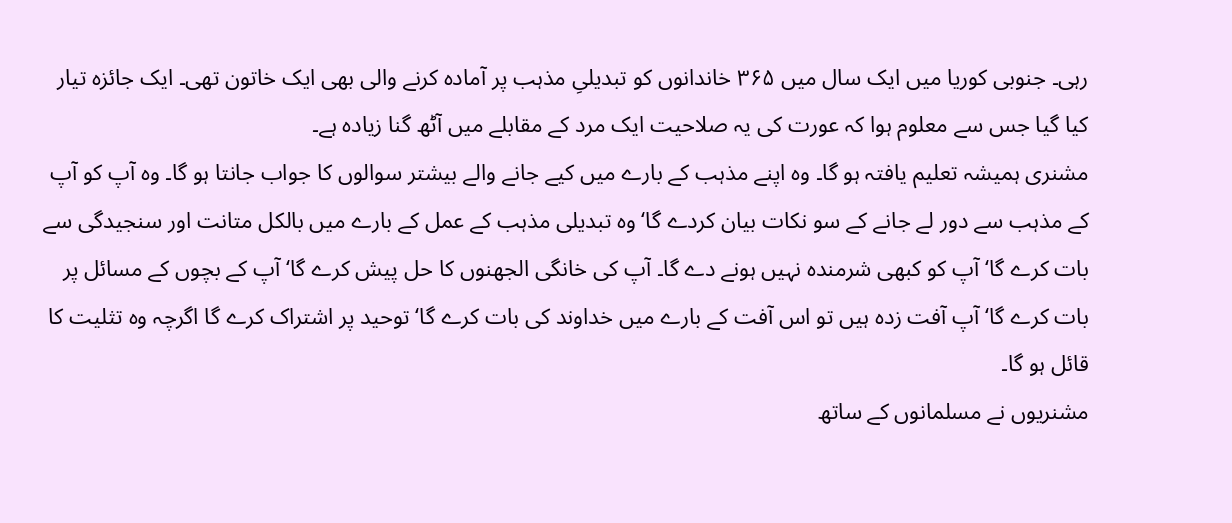رہی۔ جنوبی کوریا میں ایک سال میں ۳۶۵ خاندانوں کو تبدیلیِ مذہب پر آمادہ کرنے والی بھی ایک خاتون تھی۔ ایک جائزہ تیار کیا گیا جس سے معلوم ہوا کہ عورت کی یہ صلاحیت ایک مرد کے مقابلے میں آٹھ گنا زیادہ ہے۔
مشنری ہمیشہ تعلیم یافتہ ہو گا۔ وہ اپنے مذہب کے بارے میں کیے جانے والے بیشتر سوالوں کا جواب جانتا ہو گا۔ وہ آپ کو آپ کے مذہب سے دور لے جانے کے سو نکات بیان کردے گا‘ وہ تبدیلی مذہب کے عمل کے بارے میں بالکل متانت اور سنجیدگی سے بات کرے گا‘ آپ کو کبھی شرمندہ نہیں ہونے دے گا۔ آپ کی خانگی الجھنوں کا حل پیش کرے گا‘ آپ کے بچوں کے مسائل پر بات کرے گا‘ آپ آفت زدہ ہیں تو اس آفت کے بارے میں خداوند کی بات کرے گا‘ توحید پر اشتراک کرے گا اگرچہ وہ تثلیت کا قائل ہو گا۔
مشنریوں نے مسلمانوں کے ساتھ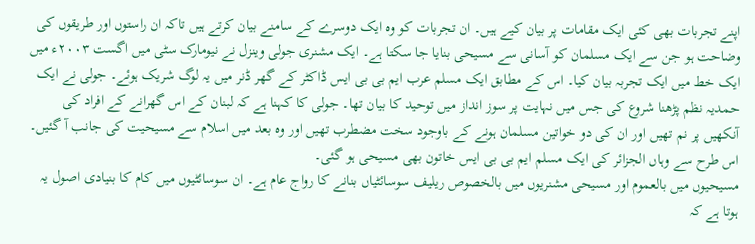اپنے تجربات بھی کئی ایک مقامات پر بیان کیے ہیں۔ ان تجربات کو وہ ایک دوسرے کے سامنے بیان کرتے ہیں تاکہ ان راستوں اور طریقوں کی وضاحت ہو جن سے ایک مسلمان کو آسانی سے مسیحی بنایا جا سکتا ہے۔ ایک مشنری جولی وینزل نے نیومارک سٹی میں اگست ۲۰۰۳ء میں ایک خط میں ایک تجربہ بیان کیا۔ اس کے مطابق ایک مسلم عرب ایم بی بی ایس ڈاکٹر کے گھر ڈنر میں یہ لوگ شریک ہوئے۔ جولی نے ایک حمدیہ نظم پڑھنا شروع کی جس میں نہایت پر سوز انداز میں توحید کا بیان تھا۔ جولی کا کہنا ہے کہ لبنان کے اس گھرانے کے افراد کی آنکھیں پر نم تھیں اور ان کی دو خواتین مسلمان ہونے کے باوجود سخت مضطرب تھیں اور وہ بعد میں اسلام سے مسیحیت کی جانب آ گئیں۔ اس طرح سے وہاں الجزائر کی ایک مسلم ایم بی بی ایس خاتون بھی مسیحی ہو گئی۔
مسیحیوں میں بالعموم اور مسیحی مشنریوں میں بالخصوص ریلیف سوسائٹیاں بنانے کا رواج عام ہے۔ ان سوسائٹیوں میں کام کا بنیادی اصول یہ ہوتا ہے کہ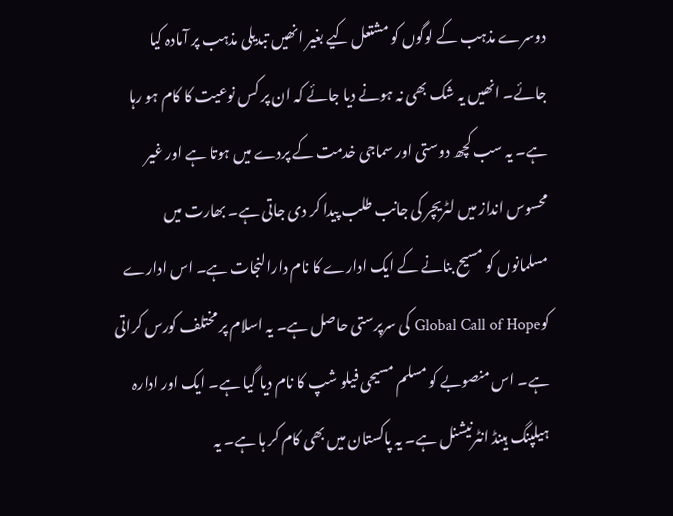دوسرے مذہب کے لوگوں کو مشتعل کیے بغیر انھیں تبدیلی مذہب پر آمادہ کیا جائے۔ انھیں یہ شک بھی نہ ہونے دیا جائے کہ ان پر کس نوعیت کا کام ہو رہا ہے۔ یہ سب کچھ دوستی اور سماجی خدمت کے پردے میں ہوتا ہے اور غیر محسوس انداز میں لٹریچر کی جانب طلب پیدا کر دی جاتی ہے۔ بھارت میں مسلمانوں کو مسیح بنانے کے ایک ادارے کا نام دارالنجات ہے۔ اس ادارے کوGlobal Call of Hope کی سرپرستی حاصل ہے۔ یہ اسلام پر مختلف کورس کراتی ہے۔ اس منصوبے کو مسلم مسیحی فیلو شپ کا نام دیا گیا ہے۔ ایک اور ادارہ ہیلپنگ ہینڈ انٹرنیشنل ہے۔ یہ پاکستان میں بھی کام کر ہا ہے۔ یہ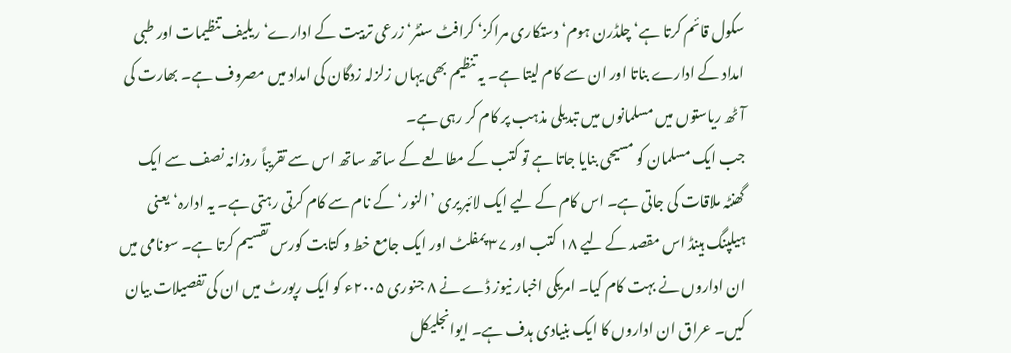سکول قائم کرتا ہے‘ چلڈرن ہوم‘ دستکاری مراکز‘ کرافٹ سنٹر‘ زرعی تربیت کے ادارے‘ ریلیف تنظیمات اور طبی امداد کے ادارے بناتا اور ان سے کام لیتا ہے۔ یہ تنظیم بھی یہاں زلزلہ زدگان کی امداد میں مصروف ہے۔ بھارت کی آٹھ ریاستوں میں مسلمانوں میں تبدیلی مذہب پر کام کر رہی ہے۔
جب ایک مسلمان کو مسیحی بنایا جاتا ہے تو کتب کے مطالعے کے ساتھ ساتھ اس سے تقریباً روزانہ نصف سے ایک گھنٹہ ملاقات کی جاتی ہے۔ اس کام کے لیے ایک لائبریری ’النور‘ کے نام سے کام کرتی رہتی ہے۔ یہ ادارہ‘ یعنی ہیلپنگ ہینڈ اس مقصد کے لیے ۱۸ کتب اور ۳۷ پمفلٹ اور ایک جامع خط و کتابت کورس تقسیم کرتا ہے۔ سونامی میں ان اداروں نے بہت کام کیا۔ امریکی اخبار نیوز ڈے نے ۸ جنوری ۲۰۰۵ء کو ایک رپورٹ میں ان کی تفصیلات بیان کیں۔ عراق ان اداروں کا ایک بنیادی ہدف ہے۔ ایوانجلیکل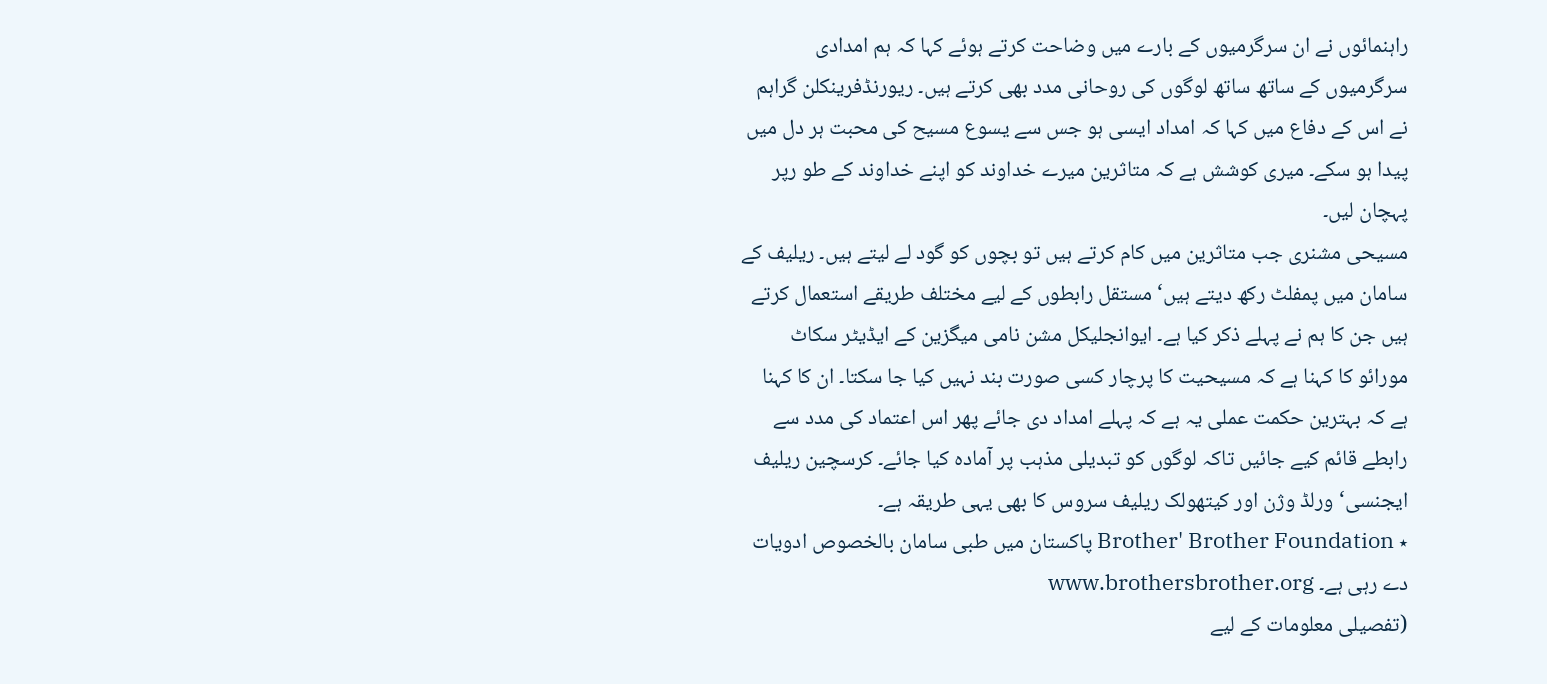راہنمائوں نے ان سرگرمیوں کے بارے میں وضاحت کرتے ہوئے کہا کہ ہم امدادی سرگرمیوں کے ساتھ ساتھ لوگوں کی روحانی مدد بھی کرتے ہیں۔ ریورنڈفرینکلن گراہم نے اس کے دفاع میں کہا کہ امداد ایسی ہو جس سے یسوع مسیح کی محبت ہر دل میں پیدا ہو سکے۔ میری کوشش ہے کہ متاثرین میرے خداوند کو اپنے خداوند کے طو رپر پہچان لیں۔
مسیحی مشنری جب متاثرین میں کام کرتے ہیں تو بچوں کو گود لے لیتے ہیں۔ ریلیف کے سامان میں پمفلٹ رکھ دیتے ہیں‘ مستقل رابطوں کے لیے مختلف طریقے استعمال کرتے ہیں جن کا ہم نے پہلے ذکر کیا ہے۔ ایوانجلیکل مشن نامی میگزین کے ایڈیٹر سکاٹ مورائو کا کہنا ہے کہ مسیحیت کا پرچار کسی صورت بند نہیں کیا جا سکتا۔ ان کا کہنا ہے کہ بہترین حکمت عملی یہ ہے کہ پہلے امداد دی جائے پھر اس اعتماد کی مدد سے رابطے قائم کیے جائیں تاکہ لوگوں کو تبدیلی مذہب پر آمادہ کیا جائے۔ کرسچین ریلیف ایجنسی‘ ورلڈ وژن اور کیتھولک ریلیف سروس کا بھی یہی طریقہ ہے۔
٭ Brother' Brother Foundation پاکستان میں طبی سامان بالخصوص ادویات دے رہی ہے۔ www.brothersbrother.org
(تفصیلی معلومات کے لیے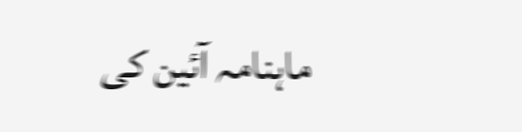ماہنامہ آئین کی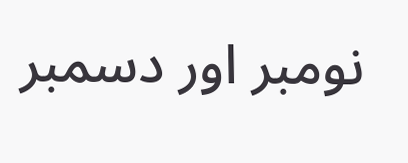نومبر اور دسمبر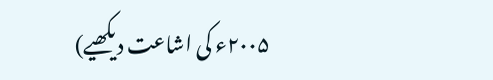۲۰۰۵ء کی اشاعت دیکھیے)